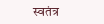स्वतंत्र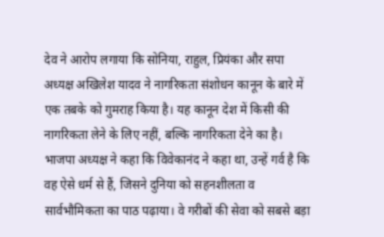देव ने आरोप लगाया कि सोनिया, राहुल, प्रियंका और सपा अध्यक्ष अखिलेश यादव ने नागरिकता संशोधन कानून के बारे में एक तबके को गुमराह किया है। यह कानून देश में किसी की नागरिकता लेने के लिए नहीं, बल्कि नागरिकता देने का है।
भाजपा अध्यक्ष ने कहा कि विवेकानंद ने कहा था, उन्हें गर्व है कि वह ऐसे धर्म से हैं, जिसने दुनिया को सहनशीलता व सार्वभौमिकता का पाठ पढ़ाया। वे गरीबों की सेवा को सबसे बड़ा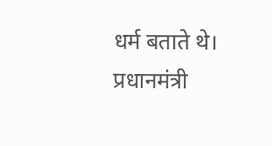धर्म बताते थे। प्रधानमंत्री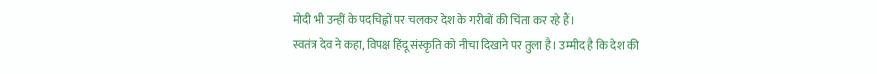मोदी भी उन्हीं के पदचिह्नों पर चलकर देश के गरीबों की चिंता कर रहे हैं।
स्वतंत्र देव ने कहा, विपक्ष हिंदू संस्कृति को नीचा दिखाने पर तुला है। उम्मीद है कि देश की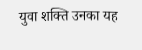युवा शक्ति उनका यह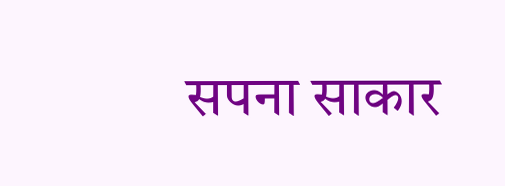सपना साकार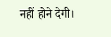नहीं होने देगी।